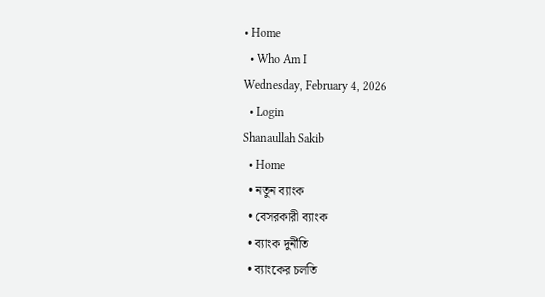• Home
  • Who Am I
Wednesday, February 4, 2026
  • Login
Shanaullah Sakib
  • Home
  • নতুন ব্যাংক
  • বেসরকারী ব্যাংক
  • ব্যাংক দুর্নীতি
  • ব্যাংকের চলতি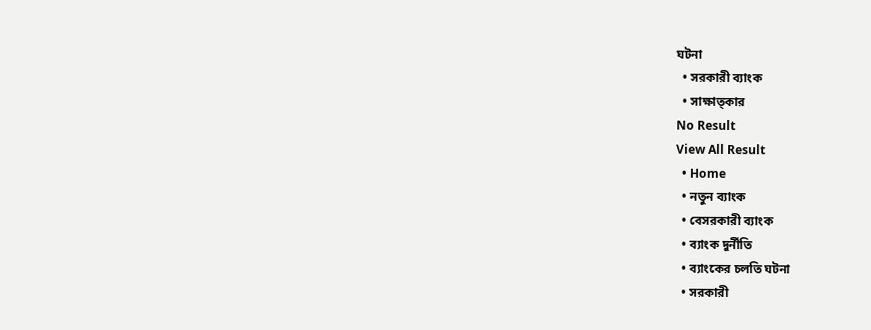ঘটনা
  • সরকারী ব্যাংক
  • সাক্ষাত্কার
No Result
View All Result
  • Home
  • নতুন ব্যাংক
  • বেসরকারী ব্যাংক
  • ব্যাংক দুর্নীতি
  • ব্যাংকের চলতি ঘটনা
  • সরকারী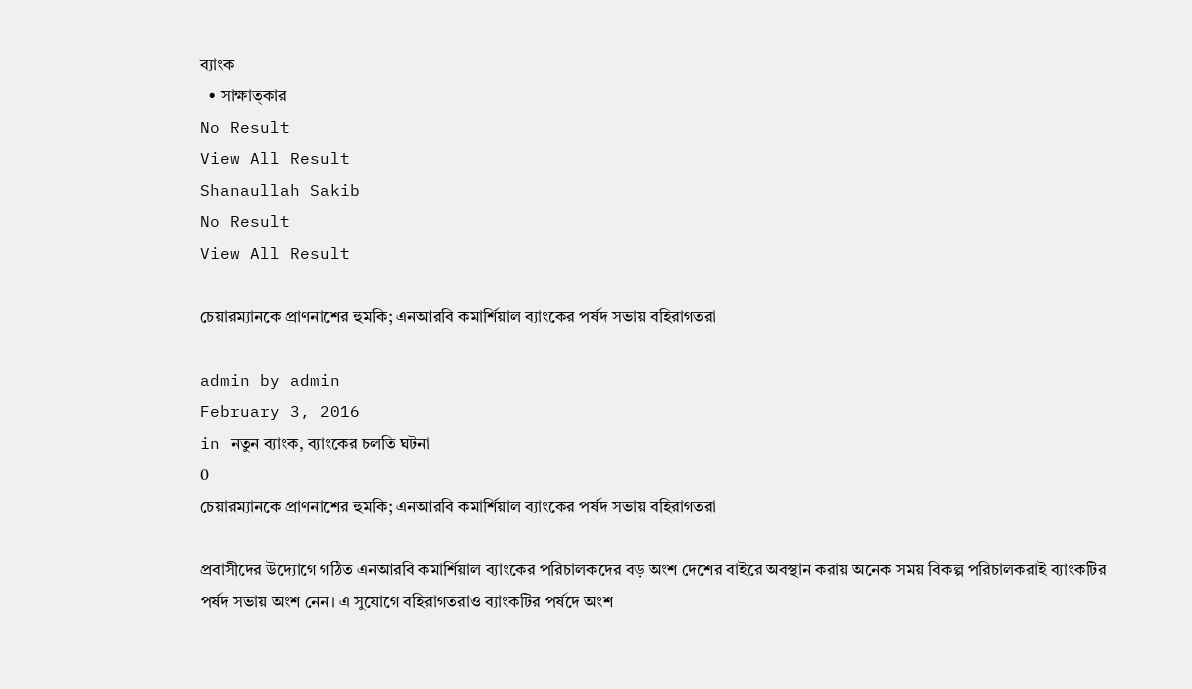ব্যাংক
  • সাক্ষাত্কার
No Result
View All Result
Shanaullah Sakib
No Result
View All Result

চেয়ারম্যানকে প্রাণনাশের হুমকি; এনআরবি কমার্শিয়াল ব্যাংকের পর্ষদ সভায় বহিরাগতরা

admin by admin
February 3, 2016
in নতুন ব্যাংক, ব্যাংকের চলতি ঘটনা
0
চেয়ারম্যানকে প্রাণনাশের হুমকি; এনআরবি কমার্শিয়াল ব্যাংকের পর্ষদ সভায় বহিরাগতরা

প্রবাসীদের উদ্যোগে গঠিত এনআরবি কমার্শিয়াল ব্যাংকের পরিচালকদের বড় অংশ দেশের বাইরে অবস্থান করায় অনেক সময় বিকল্প পরিচালকরাই ব্যাংকটির পর্ষদ সভায় অংশ নেন। এ সুযোগে বহিরাগতরাও ব্যাংকটির পর্ষদে অংশ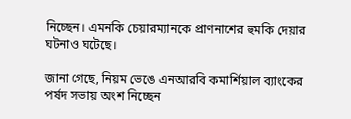নিচ্ছেন। এমনকি চেয়ারম্যানকে প্রাণনাশের হুমকি দেয়ার ঘটনাও ঘটেছে।

জানা গেছে, নিয়ম ভেঙে এনআরবি কমার্শিয়াল ব্যাংকের পর্ষদ সভায় অংশ নিচ্ছেন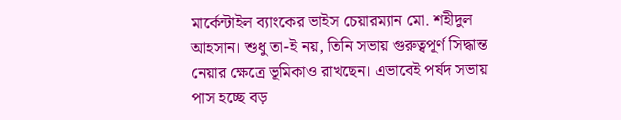মার্কেন্টাইল ব্যাংকের ভাইস চেয়ারম্যান মো. শহীদুল আহসান। শুধু তা-ই নয়, তিনি সভায় গুরুত্বপূর্ণ সিদ্ধান্ত নেয়ার ক্ষেত্রে ভূমিকাও রাখছেন। এভাবেই পর্ষদ সভায় পাস হচ্ছে বড়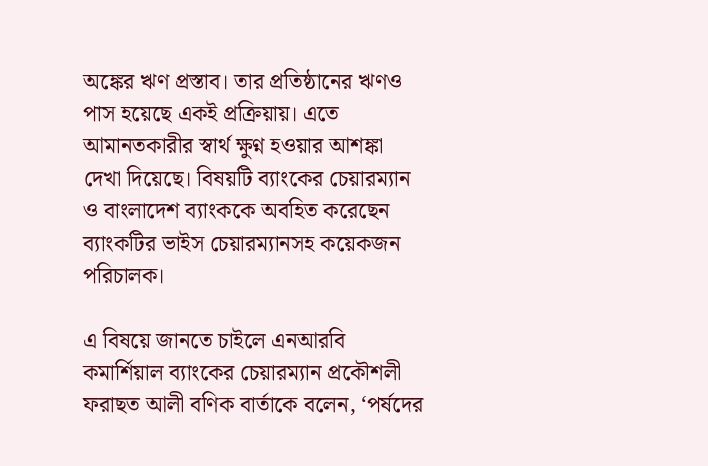অঙ্কের ঋণ প্রস্তাব। তার প্রতিষ্ঠানের ঋণও পাস হয়েছে একই প্রক্রিয়ায়। এতে আমানতকারীর স্বার্থ ক্ষুণ্ন হওয়ার আশঙ্কা দেখা দিয়েছে। বিষয়টি ব্যাংকের চেয়ারম্যান ও বাংলাদেশ ব্যাংককে অবহিত করেছেন ব্যাংকটির ভাইস চেয়ারম্যানসহ কয়েকজন পরিচালক।

এ বিষয়ে জানতে চাইলে এনআরবি কমার্শিয়াল ব্যাংকের চেয়ারম্যান প্রকৌশলী ফরাছত আলী বণিক বার্তাকে বলেন, ‘পর্ষদের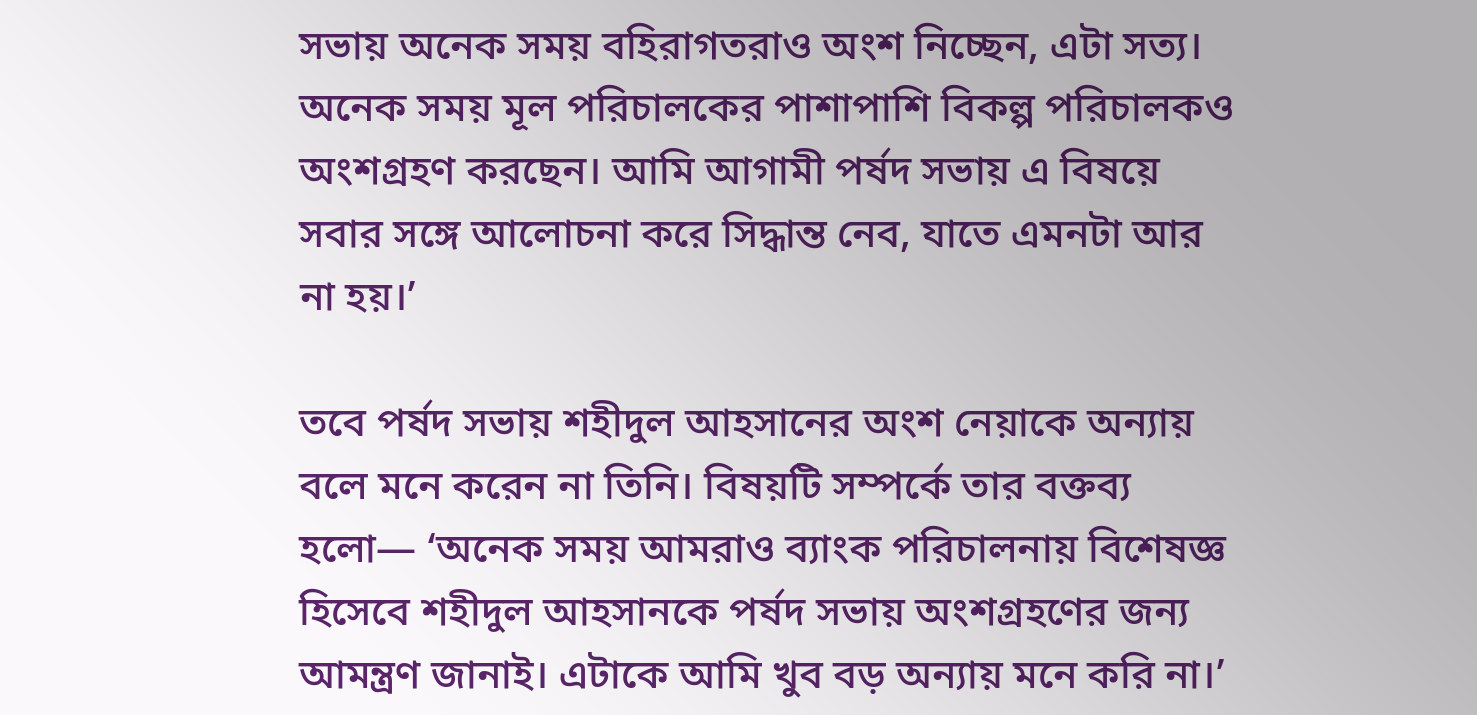সভায় অনেক সময় বহিরাগতরাও অংশ নিচ্ছেন, এটা সত্য। অনেক সময় মূল পরিচালকের পাশাপাশি বিকল্প পরিচালকও অংশগ্রহণ করছেন। আমি আগামী পর্ষদ সভায় এ বিষয়ে সবার সঙ্গে আলোচনা করে সিদ্ধান্ত নেব, যাতে এমনটা আর না হয়।’

তবে পর্ষদ সভায় শহীদুল আহসানের অংশ নেয়াকে অন্যায় বলে মনে করেন না তিনি। বিষয়টি সম্পর্কে তার বক্তব্য হলো— ‘অনেক সময় আমরাও ব্যাংক পরিচালনায় বিশেষজ্ঞ হিসেবে শহীদুল আহসানকে পর্ষদ সভায় অংশগ্রহণের জন্য আমন্ত্রণ জানাই। এটাকে আমি খুব বড় অন্যায় মনে করি না।’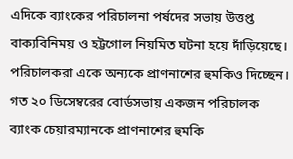এদিকে ব্যাংকের পরিচালনা পর্ষদের সভায় উত্তপ্ত বাক্যবিনিময় ও হট্টগোল নিয়মিত ঘটনা হয়ে দাঁড়িয়েছে। পরিচালকরা একে অন্যকে প্রাণনাশের হুমকিও দিচ্ছেন। গত ২০ ডিসেম্বরের বোর্ডসভায় একজন পরিচালক ব্যাংক চেয়ারম্যানকে প্রাণনাশের হুমকি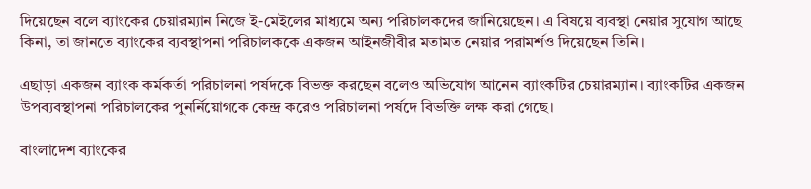দিয়েছেন বলে ব্যাংকের চেয়ারম্যান নিজে ই-মেইলের মাধ্যমে অন্য পরিচালকদের জানিয়েছেন। এ বিষয়ে ব্যবস্থা নেয়ার সুযোগ আছে কিনা, তা জানতে ব্যাংকের ব্যবস্থাপনা পরিচালককে একজন আইনজীবীর মতামত নেয়ার পরামর্শও দিয়েছেন তিনি।

এছাড়া একজন ব্যাংক কর্মকর্তা পরিচালনা পর্ষদকে বিভক্ত করছেন বলেও অভিযোগ আনেন ব্যাংকটির চেয়ারম্যান। ব্যাংকটির একজন উপব্যবস্থাপনা পরিচালকের পুনর্নিয়োগকে কেন্দ্র করেও পরিচালনা পর্ষদে বিভক্তি লক্ষ করা গেছে।

বাংলাদেশ ব্যাংকের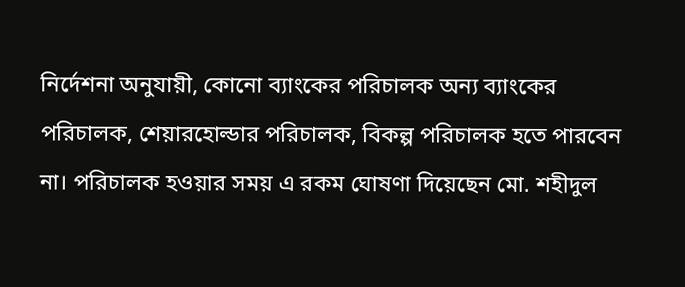নির্দেশনা অনুযায়ী, কোনো ব্যাংকের পরিচালক অন্য ব্যাংকের পরিচালক, শেয়ারহোল্ডার পরিচালক, বিকল্প পরিচালক হতে পারবেন না। পরিচালক হওয়ার সময় এ রকম ঘোষণা দিয়েছেন মো. শহীদুল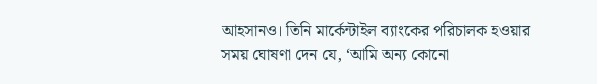আহসানও। তিনি মার্কেন্টাইল ব্যাংকের পরিচালক হওয়ার সময় ঘোষণা দেন যে, ‘আমি অন্য কোনো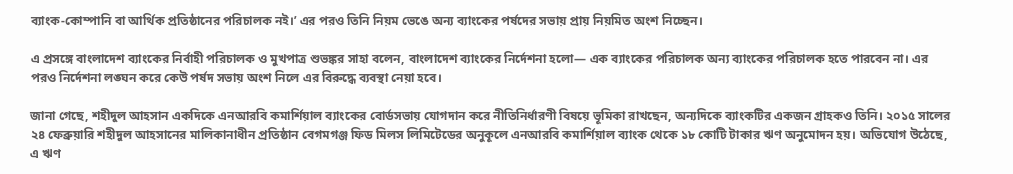ব্যাংক-কোম্পানি বা আর্থিক প্রতিষ্ঠানের পরিচালক নই।’ এর পরও তিনি নিয়ম ভেঙে অন্য ব্যাংকের পর্ষদের সভায় প্রায় নিয়মিত অংশ নিচ্ছেন।

এ প্রসঙ্গে বাংলাদেশ ব্যাংকের নির্বাহী পরিচালক ও মুখপাত্র শুভঙ্কর সাহা বলেন, বাংলাদেশ ব্যাংকের নির্দেশনা হলো— এক ব্যাংকের পরিচালক অন্য ব্যাংকের পরিচালক হতে পারবেন না। এর পরও নির্দেশনা লঙ্ঘন করে কেউ পর্ষদ সভায় অংশ নিলে এর বিরুদ্ধে ব্যবস্থা নেয়া হবে।

জানা গেছে, শহীদুল আহসান একদিকে এনআরবি কমার্শিয়াল ব্যাংকের বোর্ডসভায় যোগদান করে নীতিনির্ধারণী বিষয়ে ভূমিকা রাখছেন, অন্যদিকে ব্যাংকটির একজন গ্রাহকও তিনি। ২০১৫ সালের ২৪ ফেব্রুয়ারি শহীদুল আহসানের মালিকানাধীন প্রতিষ্ঠান বেগমগঞ্জ ফিড মিলস লিমিটেডের অনুকূলে এনআরবি কমার্শিয়াল ব্যাংক থেকে ১৮ কোটি টাকার ঋণ অনুমোদন হয়। অভিযোগ উঠেছে, এ ঋণ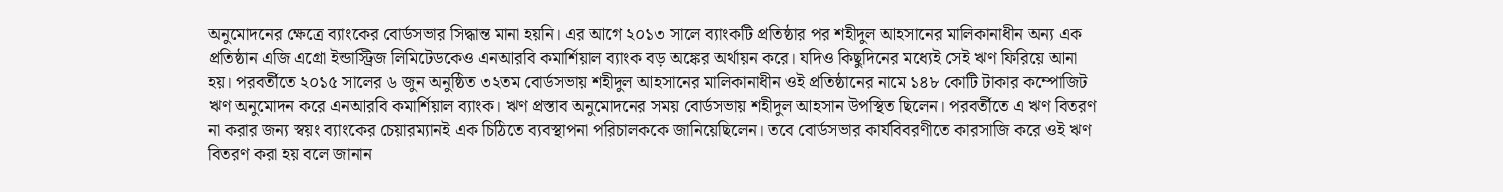অনুমোদনের ক্ষেত্রে ব্যাংকের বোর্ডসভার সিদ্ধান্ত মানা হয়নি। এর আগে ২০১৩ সালে ব্যাংকটি প্রতিষ্ঠার পর শহীদুল আহসানের মালিকানাধীন অন্য এক প্রতিষ্ঠান এজি এগ্রো ইন্ডাস্ট্রিজ লিমিটেডকেও এনআরবি কমার্শিয়াল ব্যাংক বড় অঙ্কের অর্থায়ন করে। যদিও কিছুদিনের মধ্যেই সেই ঋণ ফিরিয়ে আনা হয়। পরবর্তীতে ২০১৫ সালের ৬ জুন অনুষ্ঠিত ৩২তম বোর্ডসভায় শহীদুল আহসানের মালিকানাধীন ওই প্রতিষ্ঠানের নামে ১৪৮ কোটি টাকার কম্পোজিট ঋণ অনুমোদন করে এনআরবি কমার্শিয়াল ব্যাংক। ঋণ প্রস্তাব অনুমোদনের সময় বোর্ডসভায় শহীদুল আহসান উপস্থিত ছিলেন। পরবর্তীতে এ ঋণ বিতরণ না করার জন্য স্বয়ং ব্যাংকের চেয়ারম্যানই এক চিঠিতে ব্যবস্থাপনা পরিচালককে জানিয়েছিলেন। তবে বোর্ডসভার কার্যবিবরণীতে কারসাজি করে ওই ঋণ বিতরণ করা হয় বলে জানান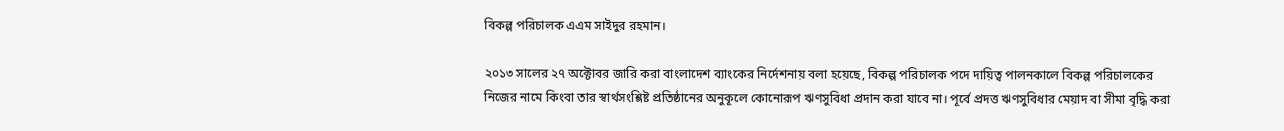বিকল্প পরিচালক এএম সাইদুর রহমান।

২০১৩ সালের ২৭ অক্টোবর জারি করা বাংলাদেশ ব্যাংকের নির্দেশনায় বলা হয়েছে, বিকল্প পরিচালক পদে দায়িত্ব পালনকালে বিকল্প পরিচালকের নিজের নামে কিংবা তার স্বার্থসংশ্লিষ্ট প্রতিষ্ঠানের অনুকূলে কোনোরূপ ঋণসুবিধা প্রদান করা যাবে না। পূর্বে প্রদত্ত ঋণসুবিধার মেয়াদ বা সীমা বৃদ্ধি করা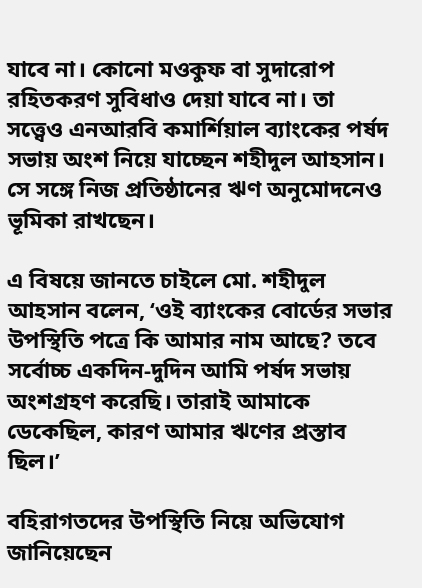যাবে না। কোনো মওকুফ বা সুদারোপ রহিতকরণ সুবিধাও দেয়া যাবে না। তা সত্ত্বেও এনআরবি কমার্শিয়াল ব্যাংকের পর্ষদ সভায় অংশ নিয়ে যাচ্ছেন শহীদুল আহসান। সে সঙ্গে নিজ প্রতিষ্ঠানের ঋণ অনুমোদনেও ভূমিকা রাখছেন।

এ বিষয়ে জানতে চাইলে মো. শহীদুল আহসান বলেন, ‘ওই ব্যাংকের বোর্ডের সভার উপস্থিতি পত্রে কি আমার নাম আছে? তবে সর্বোচ্চ একদিন-দুদিন আমি পর্ষদ সভায় অংশগ্রহণ করেছি। তারাই আমাকে ডেকেছিল, কারণ আমার ঋণের প্রস্তাব ছিল।’

বহিরাগতদের উপস্থিতি নিয়ে অভিযোগ জানিয়েছেন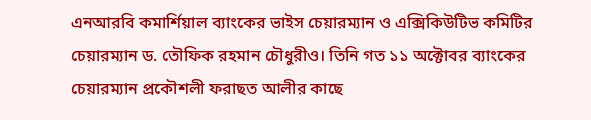এনআরবি কমার্শিয়াল ব্যাংকের ভাইস চেয়ারম্যান ও এক্সিকিউটিভ কমিটির চেয়ারম্যান ড. তৌফিক রহমান চৌধুরীও। তিনি গত ১১ অক্টোবর ব্যাংকের চেয়ারম্যান প্রকৌশলী ফরাছত আলীর কাছে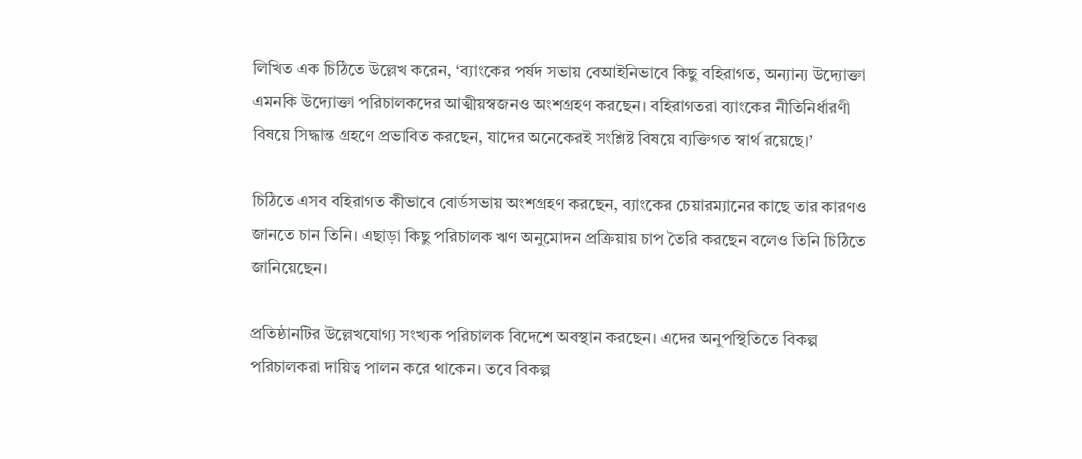লিখিত এক চিঠিতে উল্লেখ করেন, ‘ব্যাংকের পর্ষদ সভায় বেআইনিভাবে কিছু বহিরাগত, অন্যান্য উদ্যোক্তা এমনকি উদ্যোক্তা পরিচালকদের আত্মীয়স্বজনও অংশগ্রহণ করছেন। বহিরাগতরা ব্যাংকের নীতিনির্ধারণী বিষয়ে সিদ্ধান্ত গ্রহণে প্রভাবিত করছেন, যাদের অনেকেরই সংশ্লিষ্ট বিষয়ে ব্যক্তিগত স্বার্থ রয়েছে।’

চিঠিতে এসব বহিরাগত কীভাবে বোর্ডসভায় অংশগ্রহণ করছেন, ব্যাংকের চেয়ারম্যানের কাছে তার কারণও জানতে চান তিনি। এছাড়া কিছু পরিচালক ঋণ অনুমোদন প্রক্রিয়ায় চাপ তৈরি করছেন বলেও তিনি চিঠিতে জানিয়েছেন।

প্রতিষ্ঠানটির উল্লেখযোগ্য সংখ্যক পরিচালক বিদেশে অবস্থান করছেন। এদের অনুপস্থিতিতে বিকল্প পরিচালকরা দায়িত্ব পালন করে থাকেন। তবে বিকল্প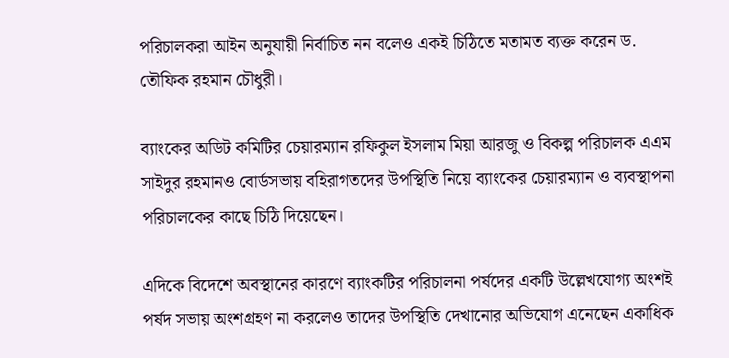পরিচালকরা আইন অনুযায়ী নির্বাচিত নন বলেও একই চিঠিতে মতামত ব্যক্ত করেন ড. তৌফিক রহমান চৌধুরী।

ব্যাংকের অডিট কমিটির চেয়ারম্যান রফিকুল ইসলাম মিয়া আরজু ও বিকল্প পরিচালক এএম সাইদুর রহমানও বোর্ডসভায় বহিরাগতদের উপস্থিতি নিয়ে ব্যাংকের চেয়ারম্যান ও ব্যবস্থাপনা পরিচালকের কাছে চিঠি দিয়েছেন।

এদিকে বিদেশে অবস্থানের কারণে ব্যাংকটির পরিচালনা পর্ষদের একটি উল্লেখযোগ্য অংশই পর্ষদ সভায় অংশগ্রহণ না করলেও তাদের উপস্থিতি দেখানোর অভিযোগ এনেছেন একাধিক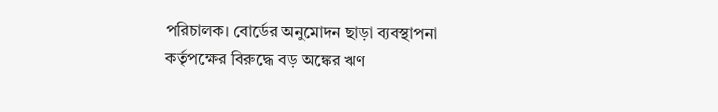পরিচালক। বোর্ডের অনুমোদন ছাড়া ব্যবস্থাপনা কর্তৃপক্ষের বিরুদ্ধে বড় অঙ্কের ঋণ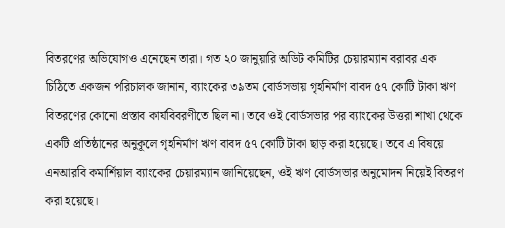বিতরণের অভিযোগও এনেছেন তারা। গত ২০ জানুয়ারি অডিট কমিটির চেয়ারম্যান বরাবর এক চিঠিতে একজন পরিচালক জানান, ব্যাংকের ৩৯তম বোর্ডসভায় গৃহনির্মাণ বাবদ ৫৭ কোটি টাকা ঋণ বিতরণের কোনো প্রস্তাব কার্যবিবরণীতে ছিল না। তবে ওই বোর্ডসভার পর ব্যাংকের উত্তরা শাখা থেকে একটি প্রতিষ্ঠানের অনুকূলে গৃহনির্মাণ ঋণ বাবদ ৫৭ কোটি টাকা ছাড় করা হয়েছে। তবে এ বিষয়ে এনআরবি কমার্শিয়াল ব্যাংকের চেয়ারম্যান জানিয়েছেন, ওই ঋণ বোর্ডসভার অনুমোদন নিয়েই বিতরণ করা হয়েছে।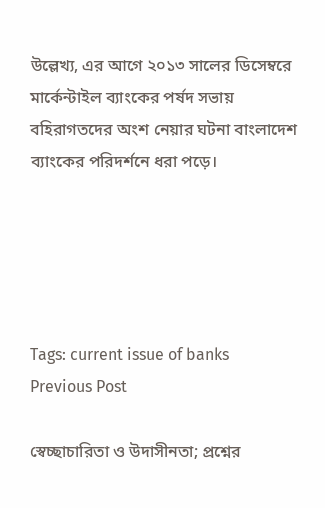উল্লেখ্য, এর আগে ২০১৩ সালের ডিসেম্বরে মার্কেন্টাইল ব্যাংকের পর্ষদ সভায় বহিরাগতদের অংশ নেয়ার ঘটনা বাংলাদেশ ব্যাংকের পরিদর্শনে ধরা পড়ে।





Tags: current issue of banks
Previous Post

স্বেচ্ছাচারিতা ও উদাসীনতা; প্রশ্নের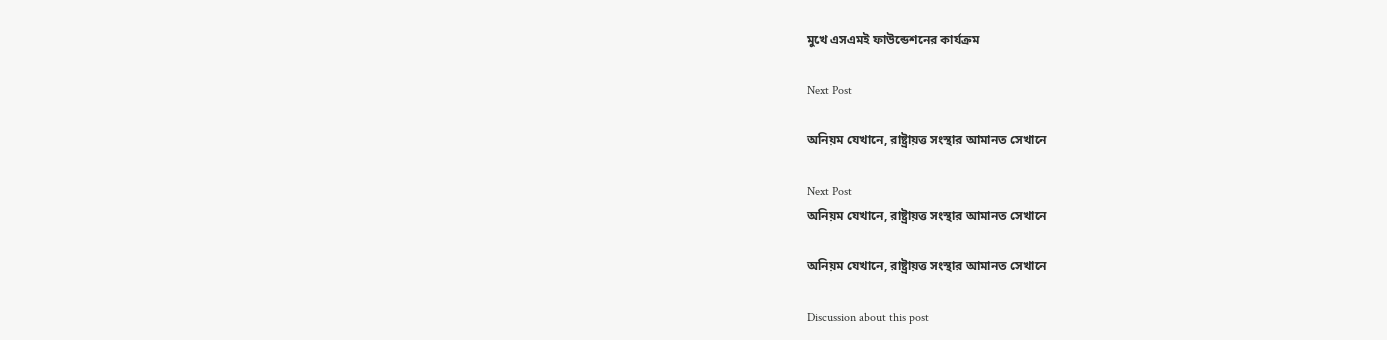মুখে এসএমই ফাউন্ডেশনের কার্যক্রম

Next Post

অনিয়ম যেখানে, রাষ্ট্রায়ত্ত সংস্থার আমানত সেখানে

Next Post
অনিয়ম যেখানে, রাষ্ট্রায়ত্ত সংস্থার আমানত সেখানে

অনিয়ম যেখানে, রাষ্ট্রায়ত্ত সংস্থার আমানত সেখানে

Discussion about this post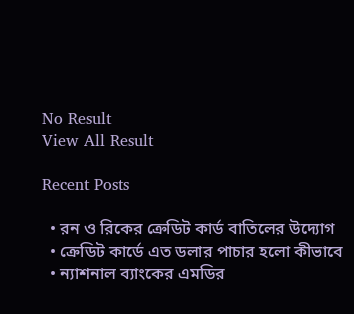No Result
View All Result

Recent Posts

  • রন ও রিকের ক্রেডিট কার্ড বাতিলের উদ্যোগ
  • ক্রেডিট কার্ডে এত ডলার পাচার হলো কীভাবে
  • ন্যাশনাল ব্যাংকের এমডির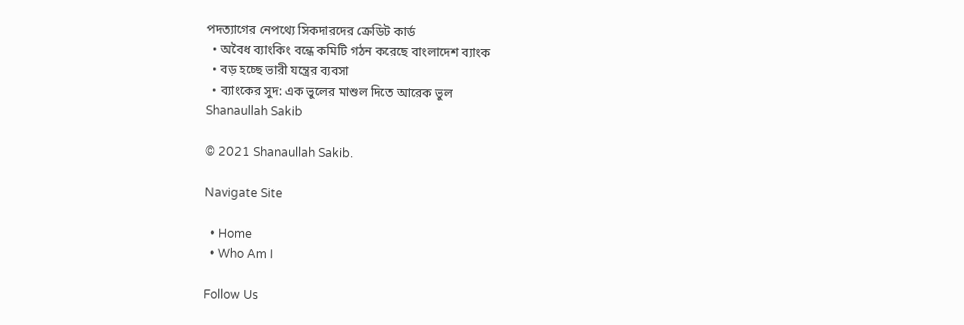পদত্যাগের নেপথ্যে সিকদারদের ক্রেডিট কার্ড
  • অবৈধ ব্যাংকিং বন্ধে কমিটি গঠন করেছে বাংলাদেশ ব্যাংক
  • বড় হচ্ছে ভারী যন্ত্রের ব্যবসা
  • ব্যাংকের সুদ: এক ভুলের মাশুল দিতে আরেক ভুল
Shanaullah Sakib

© 2021 Shanaullah Sakib.

Navigate Site

  • Home
  • Who Am I

Follow Us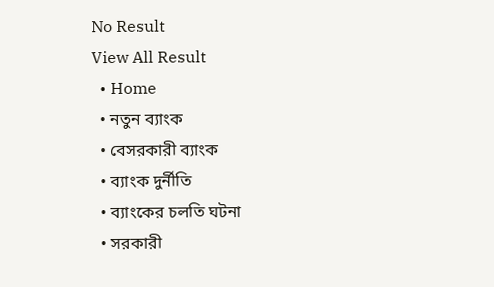No Result
View All Result
  • Home
  • নতুন ব্যাংক
  • বেসরকারী ব্যাংক
  • ব্যাংক দুর্নীতি
  • ব্যাংকের চলতি ঘটনা
  • সরকারী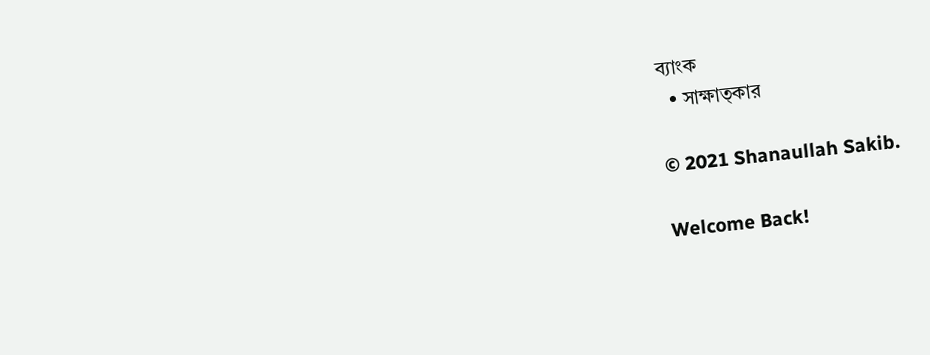ব্যাংক
  • সাক্ষাত্কার

© 2021 Shanaullah Sakib.

Welcome Back!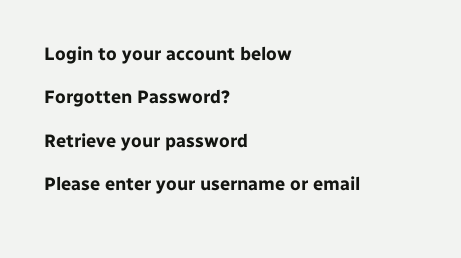Login to your account below

Forgotten Password?

Retrieve your password

Please enter your username or email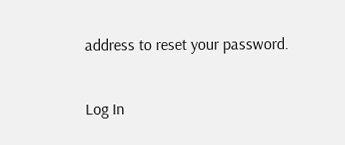address to reset your password.

Log In